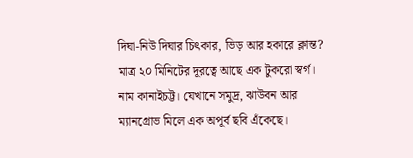দিঘা-নিউ দিঘার চিৎকার, ভিড় আর হকারে ক্লান্ত? মাত্র ২০ মিনিটের দূরত্বে আছে এক টুকরো স্বর্গ। নাম কানাইচট্ট। যেখানে সমুদ্র, ঝাউবন আর ম্যানগ্রোভ মিলে এক অপূর্ব ছবি এঁকেছে।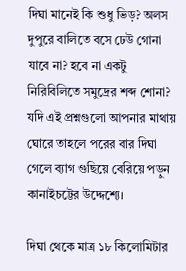দিঘা মানেই কি শুধু ভিড়? অলস দুপুরে বালিতে বসে ঢেউ গোনা যাবে না? হবে না একটু নিরিবিলিতে সমুদ্রের শব্দ শোনা? যদি এই প্রশ্নগুলো আপনার মাথায় ঘোরে তাহলে পরের বার দিঘা গেলে ব্যাগ গুছিয়ে বেরিয়ে পড়ুন কানাইচট্টের উদ্দেশ্যে।

দিঘা থেকে মাত্র ১৮ কিলোমিটার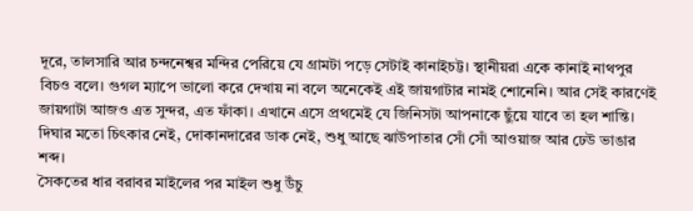দূরে, তালসারি আর চন্দনেশ্বর মন্দির পেরিয়ে যে গ্রামটা পড়ে সেটাই কানাইচট্ট। স্থানীয়রা একে কানাই নাথপুর বিচও বলে। গুগল ম্যাপে ভালো করে দেখায় না বলে অনেকেই এই জায়গাটার নামই শোনেনি। আর সেই কারণেই জায়গাটা আজও এত সুন্দর, এত ফাঁকা। এখানে এসে প্রথমেই যে জিনিসটা আপনাকে ছুঁয়ে যাবে তা হল শান্তি। দিঘার মতো চিৎকার নেই, দোকানদারের ডাক নেই, শুধু আছে ঝাউপাতার সোঁ সোঁ আওয়াজ আর ঢেউ ভাঙার শব্দ।
সৈকতের ধার বরাবর মাইলের পর মাইল শুধু উঁচু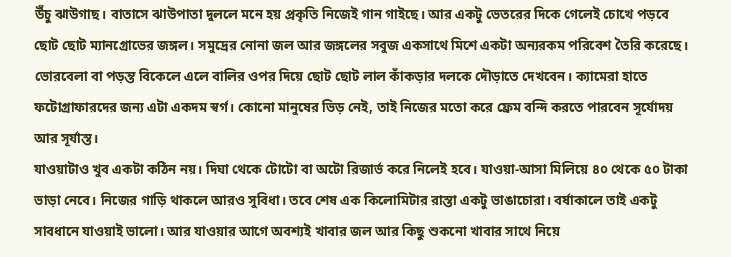উঁচু ঝাউগাছ। বাতাসে ঝাউপাতা দুললে মনে হয় প্রকৃতি নিজেই গান গাইছে। আর একটু ভেতরের দিকে গেলেই চোখে পড়বে ছোট ছোট ম্যানগ্রোভের জঙ্গল। সমুদ্রের নোনা জল আর জঙ্গলের সবুজ একসাথে মিশে একটা অন্যরকম পরিবেশ তৈরি করেছে। ভোরবেলা বা পড়ন্ত বিকেলে এলে বালির ওপর দিয়ে ছোট ছোট লাল কাঁকড়ার দলকে দৌড়াতে দেখবেন। ক্যামেরা হাতে ফটোগ্রাফারদের জন্য এটা একদম স্বর্গ। কোনো মানুষের ভিড় নেই, তাই নিজের মতো করে ফ্রেম বন্দি করতে পারবেন সূর্যোদয় আর সূর্যাস্ত।
যাওয়াটাও খুব একটা কঠিন নয়। দিঘা থেকে টোটো বা অটো রিজার্ভ করে নিলেই হবে। যাওয়া-আসা মিলিয়ে ৪০ থেকে ৫০ টাকা ভাড়া নেবে। নিজের গাড়ি থাকলে আরও সুবিধা। তবে শেষ এক কিলোমিটার রাস্তা একটু ভাঙাচোরা। বর্ষাকালে তাই একটু সাবধানে যাওয়াই ভালো। আর যাওয়ার আগে অবশ্যই খাবার জল আর কিছু শুকনো খাবার সাথে নিয়ে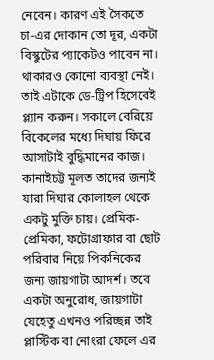নেবেন। কারণ এই সৈকতে চা-এর দোকান তো দূর, একটা বিস্কুটের প্যাকেটও পাবেন না। থাকারও কোনো ব্যবস্থা নেই। তাই এটাকে ডে-ট্রিপ হিসেবেই প্ল্যান করুন। সকালে বেরিয়ে বিকেলের মধ্যে দিঘায় ফিরে আসাটাই বুদ্ধিমানের কাজ।
কানাইচট্ট মূলত তাদের জন্যই যারা দিঘার কোলাহল থেকে একটু মুক্তি চায়। প্রেমিক-প্রেমিকা, ফটোগ্রাফার বা ছোট পরিবার নিয়ে পিকনিকের জন্য জায়গাটা আদর্শ। তবে একটা অনুরোধ, জায়গাটা যেহেতু এখনও পরিচ্ছন্ন তাই প্লাস্টিক বা নোংরা ফেলে এর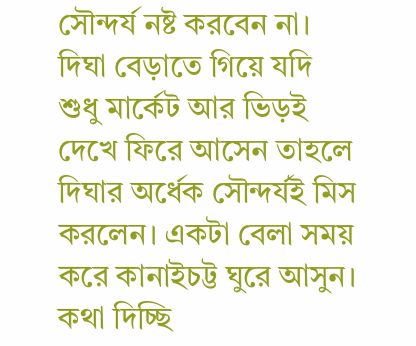সৌন্দর্য নষ্ট করবেন না।
দিঘা বেড়াতে গিয়ে যদি শুধু মার্কেট আর ভিড়ই দেখে ফিরে আসেন তাহলে দিঘার অর্ধেক সৌন্দর্যই মিস করলেন। একটা বেলা সময় করে কানাইচট্ট ঘুরে আসুন। কথা দিচ্ছি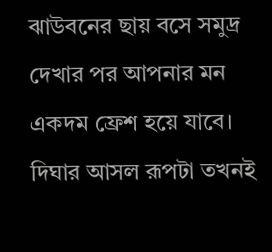ঝাউবনের ছায় বসে সমুদ্র দেখার পর আপনার মন একদম ফ্রেশ হয়ে যাবে। দিঘার আসল রূপটা তখনই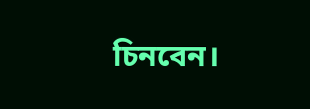চিনবেন।